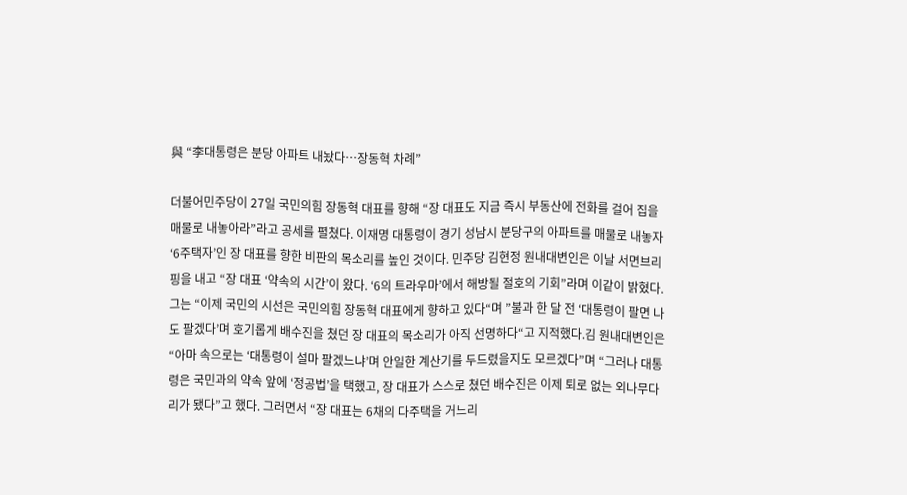與 “李대통령은 분당 아파트 내놨다…장동혁 차례”

더불어민주당이 27일 국민의힘 장동혁 대표를 향해 “장 대표도 지금 즉시 부동산에 전화를 걸어 집을 매물로 내놓아라”라고 공세를 펼쳤다. 이재명 대통령이 경기 성남시 분당구의 아파트를 매물로 내놓자 ‘6주택자’인 장 대표를 향한 비판의 목소리를 높인 것이다. 민주당 김현정 원내대변인은 이날 서면브리핑을 내고 “장 대표 ‘약속의 시간’이 왔다. ‘6의 트라우마’에서 해방될 절호의 기회”라며 이같이 밝혔다. 그는 “이제 국민의 시선은 국민의힘 장동혁 대표에게 향하고 있다“며 ”불과 한 달 전 ‘대통령이 팔면 나도 팔겠다’며 호기롭게 배수진을 쳤던 장 대표의 목소리가 아직 선명하다“고 지적했다.김 원내대변인은 “아마 속으로는 ‘대통령이 설마 팔겠느냐’며 안일한 계산기를 두드렸을지도 모르겠다”며 “그러나 대통령은 국민과의 약속 앞에 ‘정공법’을 택했고, 장 대표가 스스로 쳤던 배수진은 이제 퇴로 없는 외나무다리가 됐다”고 했다. 그러면서 “장 대표는 6채의 다주택을 거느리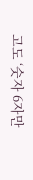고도 ‘숫자 6자만